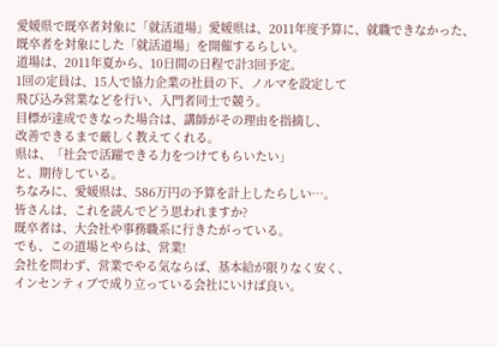愛媛県で既卒者対象に「就活道場」愛媛県は、2011年度予算に、就職できなかった、
既卒者を対象にした「就活道場」を開催するらしい。
道場は、2011年夏から、10日間の日程で計3回予定。
1回の定員は、15人で協力企業の社員の下、ノルマを設定して
飛び込み営業などを行い、入門者同士で競う。
目標が達成できなった場合は、講師がその理由を指摘し、
改善できるまで厳しく教えてくれる。
県は、「社会で活躍できる力をつけてもらいたい」
と、期待している。
ちなみに、愛媛県は、586万円の予算を計上したらしい…。
皆さんは、これを読んでどう思われますか?
既卒者は、大会社や事務職系に行きたがっている。
でも、この道場とやらは、営業!
会社を問わず、営業でやる気ならば、基本給が限りなく安く、
インセンティブで成り立っている会社にいけば良い。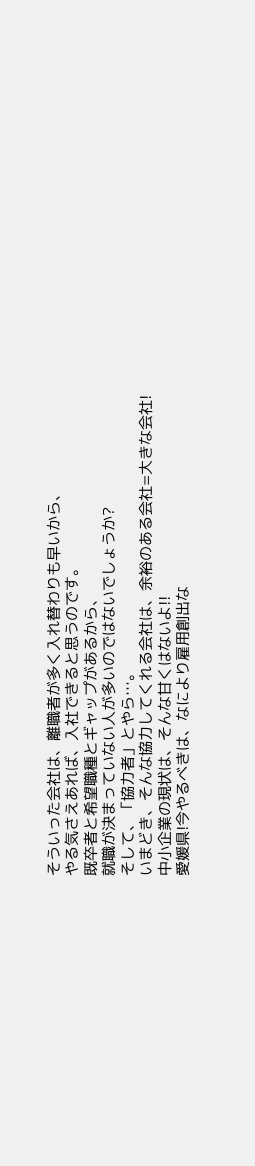そういった会社は、離職者が多く入れ替わりも早いから、
やる気さえあれば、入社できると思うのです。
既卒者と希望職種とギャップがあるから、
就職が決まっていない人が多いのではないでしょうか?
そして、「協力者」とやら…。
いまどき、そんな協力してくれる会社は、余裕のある会社=大きな会社!
中小企業の現状は、そんな甘くはないよ!!
愛媛県!今やるべきは、なにより雇用創出な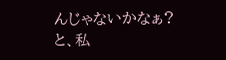んじゃないかなぁ?
と、私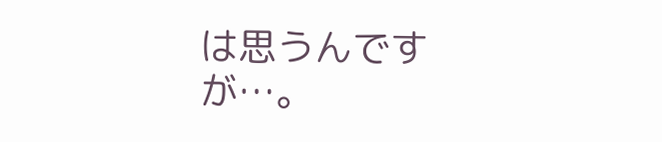は思うんですが…。